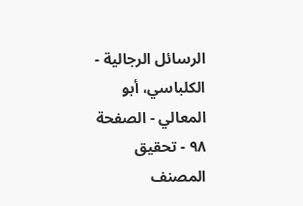الرسائل الرجالية - الكلباسي، أبو المعالي - الصفحة ٩٨ - تحقيق المصنف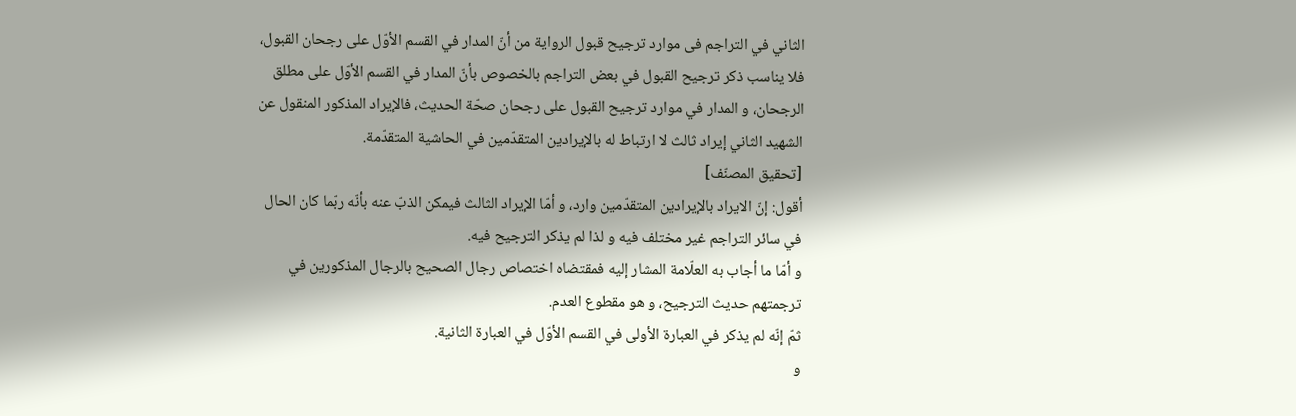الثاني في التراجم فى موارد ترجيح قبول الرواية من أنّ المدار في القسم الأوّل على رجحان القبول، فلا يناسب ذكر ترجيح القبول في بعض التراجم بالخصوص بأنّ المدار في القسم الأوّل على مطلق الرجحان، و المدار في موارد ترجيح القبول على رجحان صحّة الحديث، فالإيراد المذكور المنقول عن الشهيد الثاني إيراد ثالث لا ارتباط له بالإيرادين المتقدّمين في الحاشية المتقدّمة.
[تحقيق المصنّف]
أقول: إنّ الايراد بالإيرادين المتقدّمين وارد، و أمّا الإيراد الثالث فيمكن الذبّ عنه بأنّه ربّما كان الحال في سائر التراجم غير مختلف فيه و لذا لم يذكر الترجيح فيه.
و أمّا ما أجاب به العلّامة المشار إليه فمقتضاه اختصاص رجال الصحيح بالرجال المذكورين في ترجمتهم حديث الترجيح، و هو مقطوع العدم.
ثمّ إنّه لم يذكر في العبارة الأولى في القسم الأوّل في العبارة الثانية.
و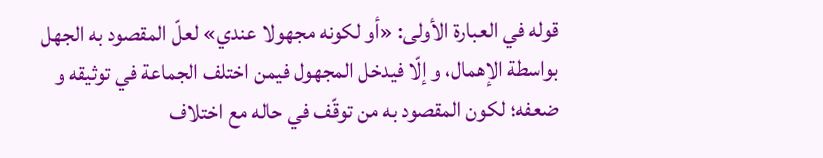قوله في العبارة الأولى: «أو لكونه مجهولا عندي» لعلّ المقصود به الجهل بواسطة الإهمال، و إلّا فيدخل المجهول فيمن اختلف الجماعة في توثيقه و ضعفه؛ لكون المقصود به من توقّف في حاله مع اختلاف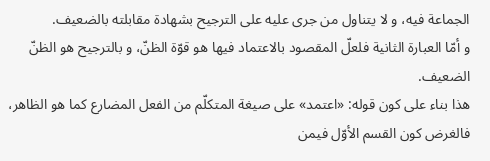الجماعة فيه، و لا يتناول من جرى عليه على الترجيح بشهادة مقابلته بالضعيف.
و أمّا العبارة الثانية فلعلّ المقصود بالاعتماد فيها هو قوّة الظنّ، و بالترجيح هو الظنّ الضعيف.
هذا بناء على كون قوله: «اعتمد» على صيغة المتكلّم من الفعل المضارع كما هو الظاهر، فالغرض كون القسم الأوّل فيمن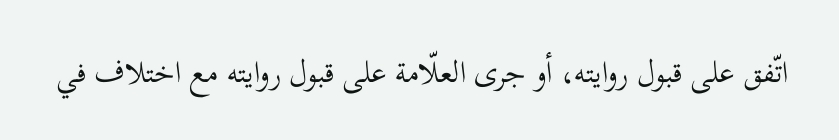اتّفق على قبول روايته، أو جرى العلّامة على قبول روايته مع اختلاف في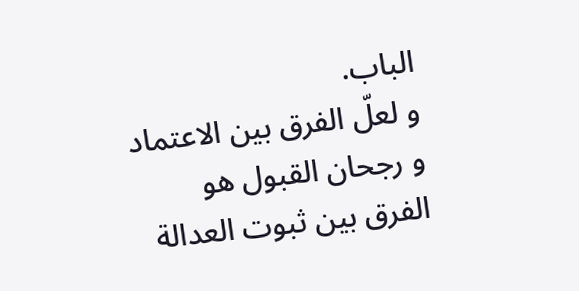الباب.
و لعلّ الفرق بين الاعتماد و رجحان القبول هو الفرق بين ثبوت العدالة